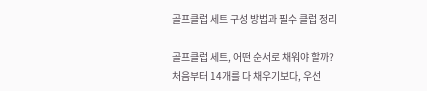골프클럽 세트 구성 방법과 필수 클럽 정리

골프클럽 세트, 어떤 순서로 채워야 할까?
처음부터 14개를 다 채우기보다, 우선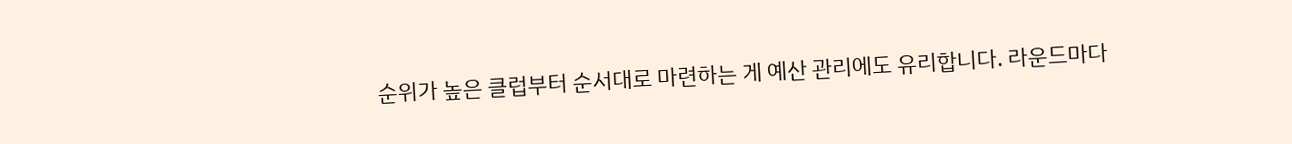순위가 높은 클럽부터 순서대로 마련하는 게 예산 관리에도 유리합니다. 라운드마다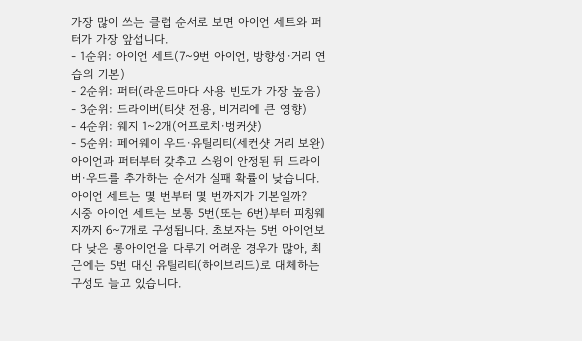가장 많이 쓰는 클럽 순서로 보면 아이언 세트와 퍼터가 가장 앞섭니다.
- 1순위: 아이언 세트(7~9번 아이언, 방향성·거리 연습의 기본)
- 2순위: 퍼터(라운드마다 사용 빈도가 가장 높음)
- 3순위: 드라이버(티샷 전용, 비거리에 큰 영향)
- 4순위: 웨지 1~2개(어프로치·벙커샷)
- 5순위: 페어웨이 우드·유틸리티(세컨샷 거리 보완)
아이언과 퍼터부터 갖추고 스윙이 안정된 뒤 드라이버·우드를 추가하는 순서가 실패 확률이 낮습니다.
아이언 세트는 몇 번부터 몇 번까지가 기본일까?
시중 아이언 세트는 보통 5번(또는 6번)부터 피칭웨지까지 6~7개로 구성됩니다. 초보자는 5번 아이언보다 낮은 롱아이언을 다루기 어려운 경우가 많아, 최근에는 5번 대신 유틸리티(하이브리드)로 대체하는 구성도 늘고 있습니다.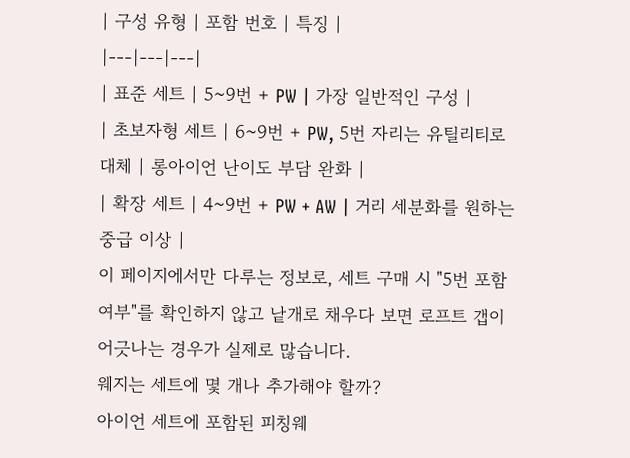| 구성 유형 | 포함 번호 | 특징 |
|---|---|---|
| 표준 세트 | 5~9번 + PW | 가장 일반적인 구성 |
| 초보자형 세트 | 6~9번 + PW, 5번 자리는 유틸리티로 대체 | 롱아이언 난이도 부담 완화 |
| 확장 세트 | 4~9번 + PW + AW | 거리 세분화를 원하는 중급 이상 |
이 페이지에서만 다루는 정보로, 세트 구매 시 "5번 포함 여부"를 확인하지 않고 낱개로 채우다 보면 로프트 갭이 어긋나는 경우가 실제로 많습니다.
웨지는 세트에 몇 개나 추가해야 할까?
아이언 세트에 포함된 피칭웨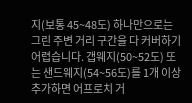지(보통 45~48도) 하나만으로는 그린 주변 거리 구간을 다 커버하기 어렵습니다. 갭웨지(50~52도) 또는 샌드웨지(54~56도)를 1개 이상 추가하면 어프로치 거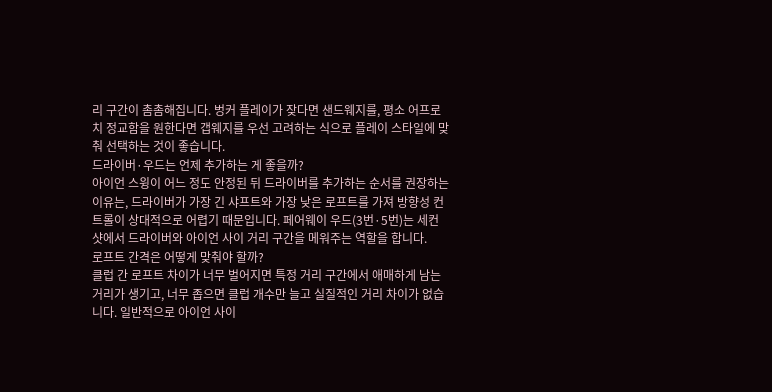리 구간이 촘촘해집니다. 벙커 플레이가 잦다면 샌드웨지를, 평소 어프로치 정교함을 원한다면 갭웨지를 우선 고려하는 식으로 플레이 스타일에 맞춰 선택하는 것이 좋습니다.
드라이버·우드는 언제 추가하는 게 좋을까?
아이언 스윙이 어느 정도 안정된 뒤 드라이버를 추가하는 순서를 권장하는 이유는, 드라이버가 가장 긴 샤프트와 가장 낮은 로프트를 가져 방향성 컨트롤이 상대적으로 어렵기 때문입니다. 페어웨이 우드(3번·5번)는 세컨샷에서 드라이버와 아이언 사이 거리 구간을 메워주는 역할을 합니다.
로프트 간격은 어떻게 맞춰야 할까?
클럽 간 로프트 차이가 너무 벌어지면 특정 거리 구간에서 애매하게 남는 거리가 생기고, 너무 좁으면 클럽 개수만 늘고 실질적인 거리 차이가 없습니다. 일반적으로 아이언 사이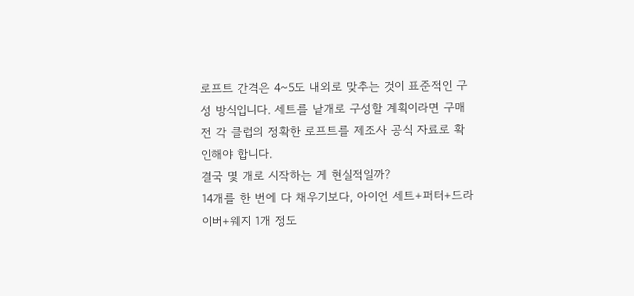로프트 간격은 4~5도 내외로 맞추는 것이 표준적인 구성 방식입니다. 세트를 낱개로 구성할 계획이라면 구매 전 각 클럽의 정확한 로프트를 제조사 공식 자료로 확인해야 합니다.
결국 몇 개로 시작하는 게 현실적일까?
14개를 한 번에 다 채우기보다, 아이언 세트+퍼터+드라이버+웨지 1개 정도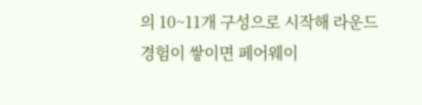의 10~11개 구성으로 시작해 라운드 경험이 쌓이면 페어웨이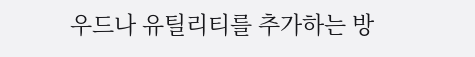우드나 유틸리티를 추가하는 방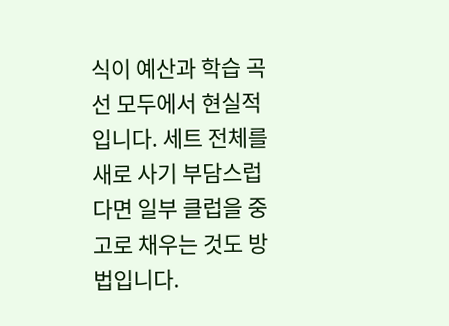식이 예산과 학습 곡선 모두에서 현실적입니다. 세트 전체를 새로 사기 부담스럽다면 일부 클럽을 중고로 채우는 것도 방법입니다.